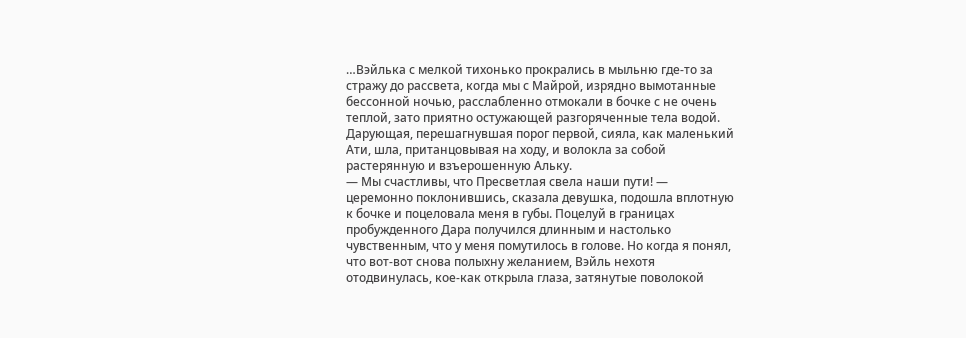…Вэйлька с мелкой тихонько прокрались в мыльню где-то за стражу до рассвета, когда мы с Майрой, изрядно вымотанные бессонной ночью, расслабленно отмокали в бочке с не очень теплой, зато приятно остужающей разгоряченные тела водой. Дарующая, перешагнувшая порог первой, сияла, как маленький Ати, шла, пританцовывая на ходу, и волокла за собой растерянную и взъерошенную Альку.
— Мы счастливы, что Пресветлая свела наши пути! — церемонно поклонившись, сказала девушка, подошла вплотную к бочке и поцеловала меня в губы. Поцелуй в границах пробужденного Дара получился длинным и настолько чувственным, что у меня помутилось в голове. Но когда я понял, что вот-вот снова полыхну желанием, Вэйль нехотя отодвинулась, кое-как открыла глаза, затянутые поволокой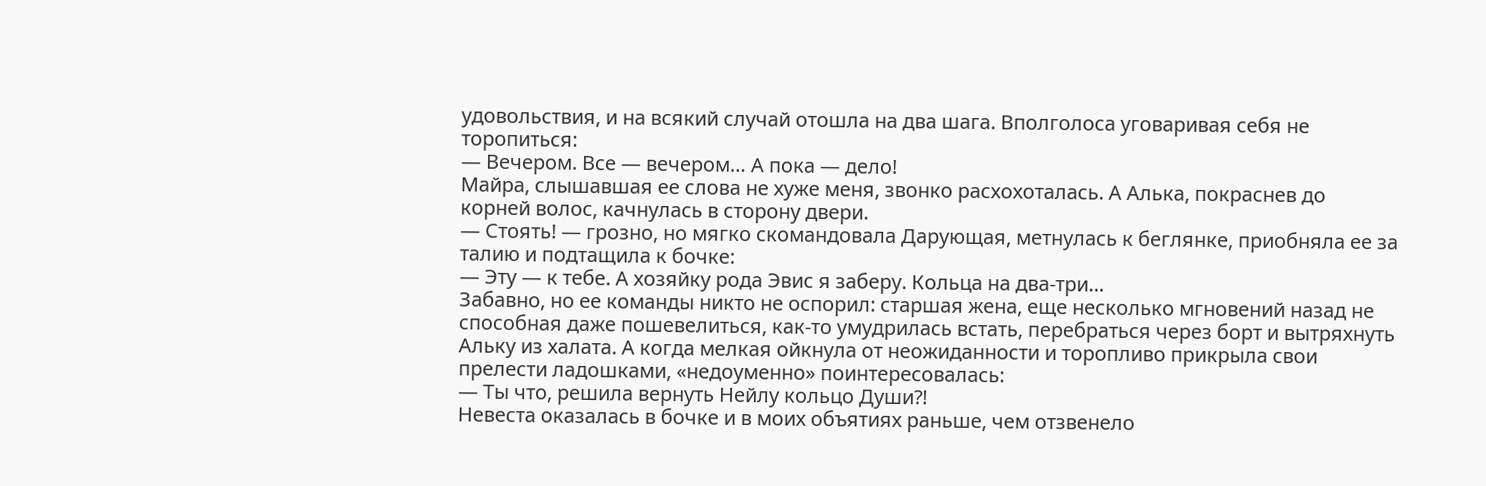удовольствия, и на всякий случай отошла на два шага. Вполголоса уговаривая себя не торопиться:
— Вечером. Все — вечером… А пока — дело!
Майра, слышавшая ее слова не хуже меня, звонко расхохоталась. А Алька, покраснев до корней волос, качнулась в сторону двери.
— Стоять! — грозно, но мягко скомандовала Дарующая, метнулась к беглянке, приобняла ее за талию и подтащила к бочке:
— Эту — к тебе. А хозяйку рода Эвис я заберу. Кольца на два-три…
Забавно, но ее команды никто не оспорил: старшая жена, еще несколько мгновений назад не способная даже пошевелиться, как-то умудрилась встать, перебраться через борт и вытряхнуть Альку из халата. А когда мелкая ойкнула от неожиданности и торопливо прикрыла свои прелести ладошками, «недоуменно» поинтересовалась:
— Ты что, решила вернуть Нейлу кольцо Души⁈
Невеста оказалась в бочке и в моих объятиях раньше, чем отзвенело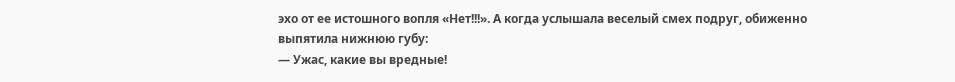эхо от ее истошного вопля «Нет!!!». А когда услышала веселый смех подруг, обиженно выпятила нижнюю губу:
— Ужас, какие вы вредные!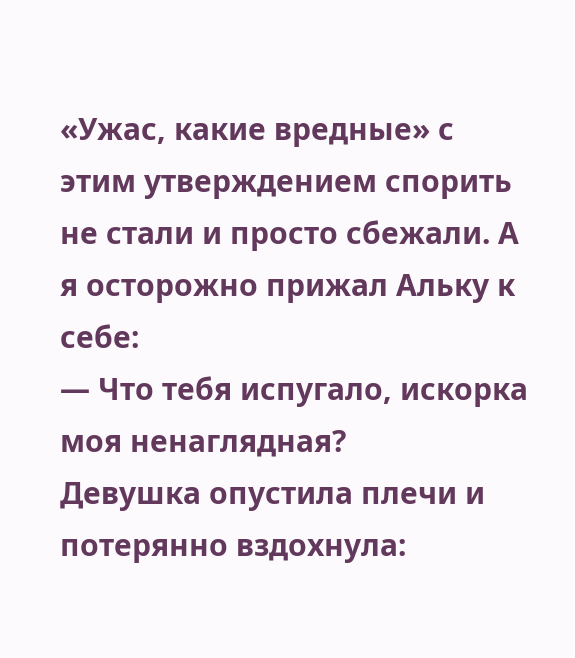«Ужас, какие вредные» с этим утверждением спорить не стали и просто сбежали. А я осторожно прижал Альку к себе:
— Что тебя испугало, искорка моя ненаглядная?
Девушка опустила плечи и потерянно вздохнула: